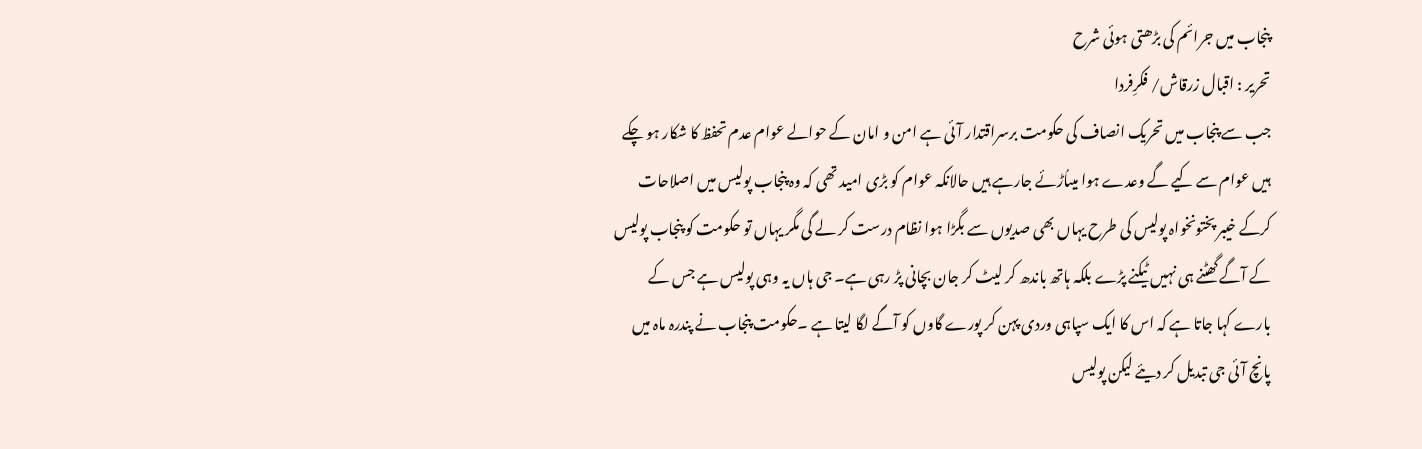پنجاب میں جرائم کی بڑھتی ہوئی شرح
تحریر : اقبال زرقاش/ فکرِفردا
جب سے پنجاب میں تحریک انصاف کی حکومت برسراقتدار آئی ہے امن و امان کے حوالے عوام عدم تحفظ کا شکار ہو چکے ہیں عوام سے کیے گے وعدے ہوا میںاُڑئے جارہے ہیں حالانکہ عوام کو بڑی امید تھی کہ وہ پنجاب پولیس میں اصلاحات کرکے خیبر پختونخواہ پولیس کی طرح یہاں بھی صدیوں سے بگڑا ہوا نظام درست کر لے گی مگر یہاں تو حکومت کو پنجاب پولیس کے آگے گھٹنے ہی نہیں ٹیکنے پڑے بلکہ ہاتھ باندھ کر لیٹ کر جان بچانی پڑ رہی ہے۔ جی ہاں یہ وہی پولیس ہے جس کے بارے کہا جاتا ہے کہ اس کا ایک سپاہی وردی پہن کر پورے گاوں کو آگے لگا لیتا ہے ۔حکومت پنجاب نے پندرہ ماہ میں پانچ آئی جی تبدیل کر دیئے لیکن پولیس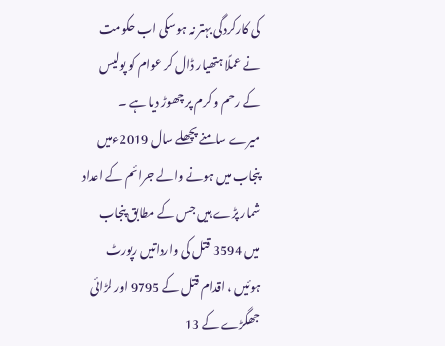کی کارکردگی بہتر نہ ہوسکی اب حکومت نے عملًا ہتھیار ڈال کر عوام کو پولیس کے رحم و کرم پر چھوڑ دیا ہے ۔
میرے سامنے پچھلے سال 2019ءمیں پنجاب میں ہونے والے جرائم کے اعداد شمار پڑے ہیں جس کے مطابق پنجاب میں 3594 قتل کی وارداتیں رپورٹ ہوئیں ، اقدام قتل کے 9795 اور لڑائی جھگڑے کے 13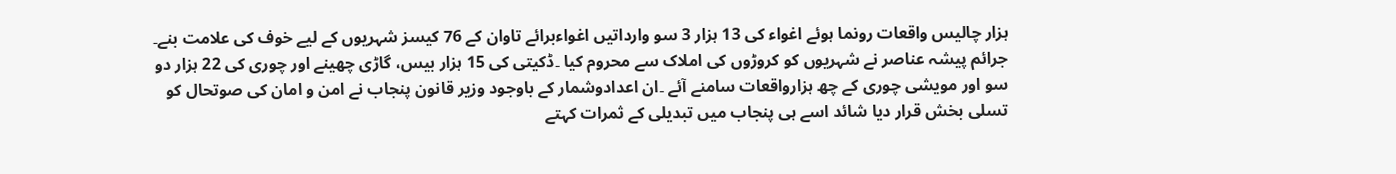ہزار چالیس واقعات رونما ہوئے اغواء کی 13 ہزار 3 سو وارداتیں اغواءبرائے تاوان کے 76 کیسز شہریوں کے لیے خوف کی علامت بنے۔ جرائم پیشہ عناصر نے شہریوں کو کروڑوں کی املاک سے محروم کیا ۔ڈکیتی کی 15 ہزار بیس، گاڑی چھینے اور چوری کی 22 ہزار دو سو اور مویشی چوری کے چھ ہزارواقعات سامنے آئے ۔ان اعدادوشمار کے باوجود وزیر قانون پنجاب نے امن و امان کی صوتحال کو تسلی بخش قرار دیا شائد اسے ہی پنجاب میں تبدیلی کے ثمرات کہتے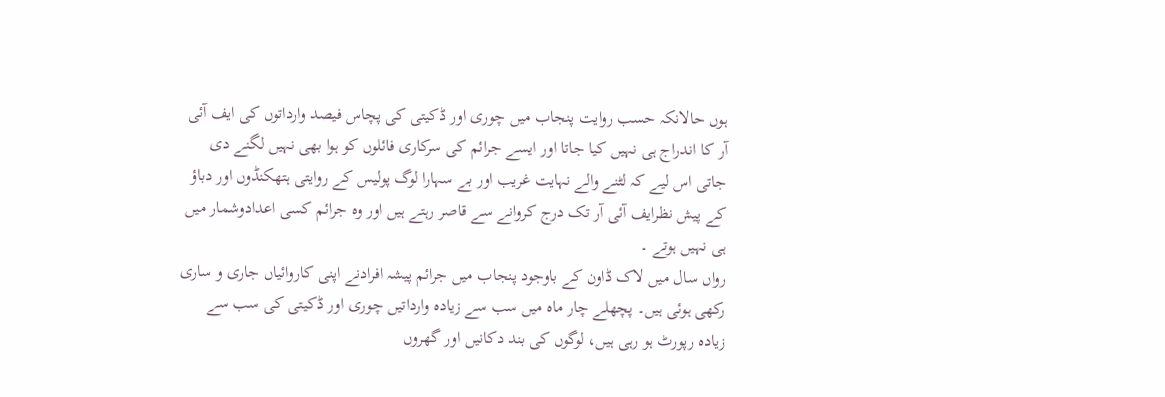ہوں حالانکہ حسب روایت پنجاب میں چوری اور ڈکیتی کی پچاس فیصد وارداتوں کی ایف آئی آر کا اندراج ہی نہیں کیا جاتا اور ایسے جرائم کی سرکاری فائلوں کو ہوا بھی نہیں لگنے دی جاتی اس لیے کہ لٹنے والے نہایت غریب اور بے سہارا لوگ پولیس کے روایتی ہتھکنڈوں اور دباؤ کے پیش نظرایف آئی آر تک درج کروانے سے قاصر رہتے ہیں اور وہ جرائم کسی اعدادوشمار میں ہی نہیں ہوتے ۔
رواں سال میں لاک ڈاون کے باوجود پنجاب میں جرائم پیشہ افرادنے اپنی کاروائیاں جاری و ساری رکھی ہوئی ہیں۔ پچھلے چار ماہ میں سب سے زیادہ وارداتیں چوری اور ڈکیتی کی سب سے زیادہ رپورٹ ہو رہی ہیں، لوگوں کی بند دکانیں اور گھروں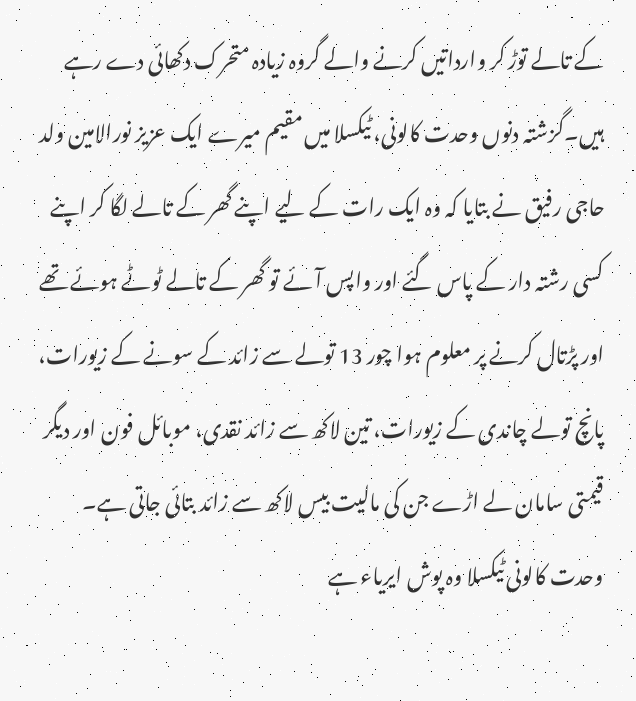کے تالے توڑ کر وارداتیں کرنے والے گروہ زیادہ متحرک دکھائی دے رہے ہیں۔گزشتہ دنوں وحدت کالونی، ٹیکسلا میں مقیم میرے ایک عزیز نورالامین ولد حاجی رفیق نے بتایا کہ وہ ایک رات کے لیے اپنے گھر کے تالے لگا کر اپنے کسی رشتہ دار کے پاس گئے اور واپس آئے تو گھر کے تالے ٹوٹے ہوئے تھے اور پڑتال کرنے پر معلوم ہوا چور 13 تولے سے زائد کے سونے کے زیورات، پانچ تولے چاندی کے زیورات، تین لاکھ سے زائد نقدی، موبائل فون اور دیگر قیمتی سامان لے اڑے جن کی مالیت بیس لاکھ سے زائد بتائی جاتی ہے۔ وحدت کالونی ٹیکسلا وہ پوش ایریاء ہے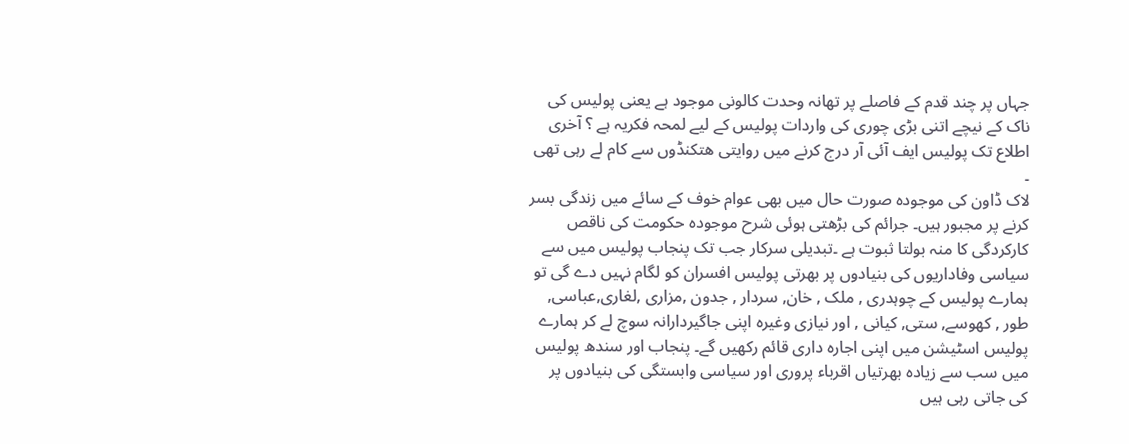جہاں پر چند قدم کے فاصلے پر تھانہ وحدت کالونی موجود ہے یعنی پولیس کی ناک کے نیچے اتنی بڑی چوری کی واردات پولیس کے لیے لمحہ فکریہ ہے ؟ آخری اطلاع تک پولیس ایف آئی آر درج کرنے میں روایتی ھتکنڈوں سے کام لے رہی تھی ۔
لاک ڈاون کی موجودہ صورت حال میں بھی عوام خوف کے سائے میں زندگی بسر کرنے پر مجبور ہیں۔ جرائم کی بڑھتی ہوئی شرح موجودہ حکومت کی ناقص کارکردگی کا منہ بولتا ثبوت ہے ۔تبدیلی سرکار جب تک پنجاب پولیس میں سے سیاسی وفاداریوں کی بنیادوں پر بھرتی پولیس افسران کو لگام نہیں دے گی تو ہمارے پولیس کے چوہدری , ملک , خان, سردار , جدون ,مزاری ,لغاری,عباسی, طور , کھوسے, ستی, کیانی , اور نیازی وغیرہ اپنی جاگیردارانہ سوچ لے کر ہمارے پولیس اسٹیشن میں اپنی اجارہ داری قائم رکھیں گے۔ پنجاب اور سندھ پولیس میں سب سے زیادہ بھرتیاں اقرباء پروری اور سیاسی وابستگی کی بنیادوں پر کی جاتی رہی ہیں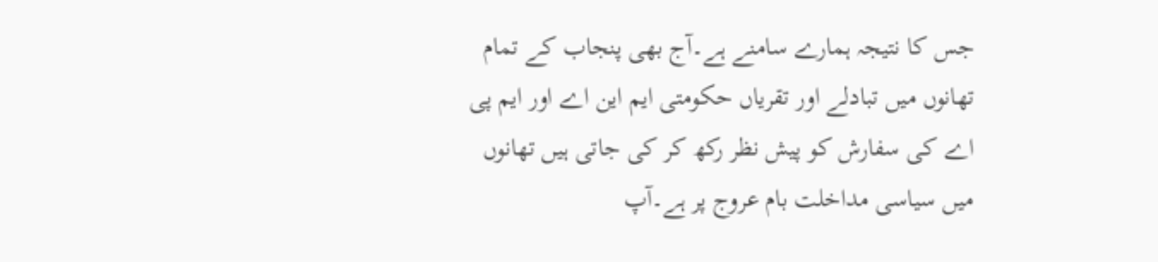جس کا نتیجہ ہمارے سامنے ہے۔آج بھی پنجاب کے تمام تھانوں میں تبادلے اور تقریاں حکومتی ایم این اے اور ایم پی اے کی سفارش کو پیش نظر رکھ کر کی جاتی ہیں تھانوں میں سیاسی مداخلت بام عروج پر ہے۔آپ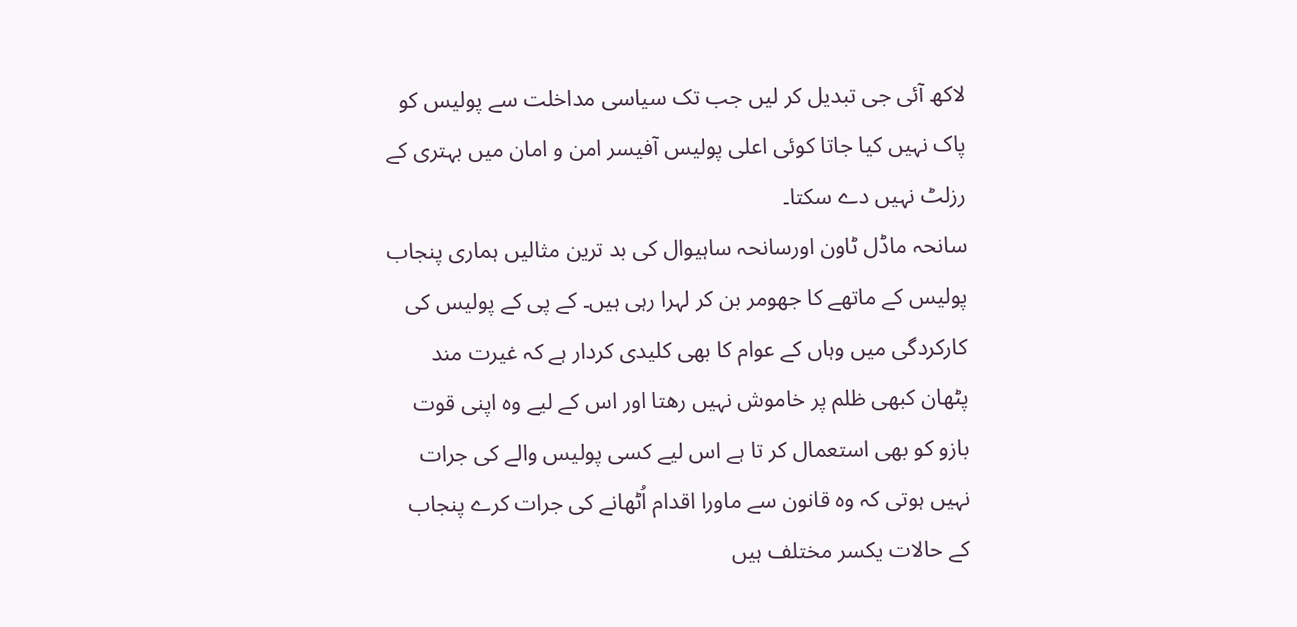لاکھ آئی جی تبدیل کر لیں جب تک سیاسی مداخلت سے پولیس کو پاک نہیں کیا جاتا کوئی اعلی پولیس آفیسر امن و امان میں بہتری کے رزلٹ نہیں دے سکتا۔
سانحہ ماڈل ٹاون اورسانحہ ساہیوال کی بد ترین مثالیں ہماری پنجاب پولیس کے ماتھے کا جھومر بن کر لہرا رہی ہیں۔ کے پی کے پولیس کی کارکردگی میں وہاں کے عوام کا بھی کلیدی کردار ہے کہ غیرت مند پٹھان کبھی ظلم پر خاموش نہیں رھتا اور اس کے لیے وہ اپنی قوت بازو کو بھی استعمال کر تا ہے اس لیے کسی پولیس والے کی جرات نہیں ہوتی کہ وہ قانون سے ماورا اقدام اُٹھانے کی جرات کرے پنجاب کے حالات یکسر مختلف ہیں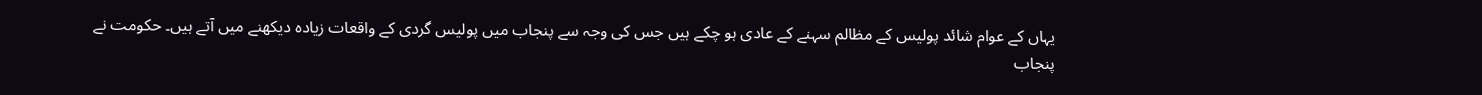یہاں کے عوام شائد پولیس کے مظالم سہنے کے عادی ہو چکے ہیں جس کی وجہ سے پنجاب میں پولیس گردی کے واقعات زیادہ دیکھنے میں آتے ہیں۔ حکومت نے پنجاب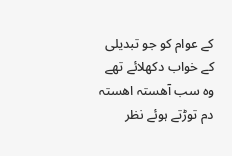کے عوام کو جو تبدیلی کے خواب دکھلائے تھے وہ سب آھستہ اھستہ دم توڑتے ہوئے نظر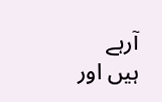آرہے ہیں اور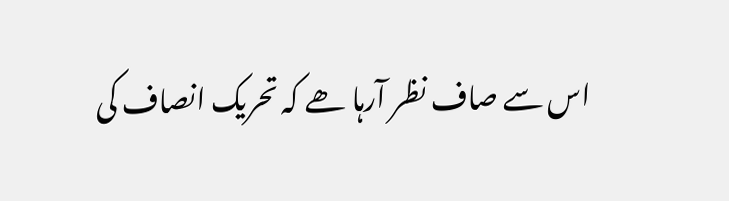اس سے صاف نظر آرہا ھے کہ تحریک انصاف کی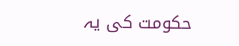حکومت کی یہ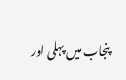پنجاب میں پہلی اور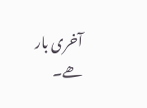آخری بار ھے۔